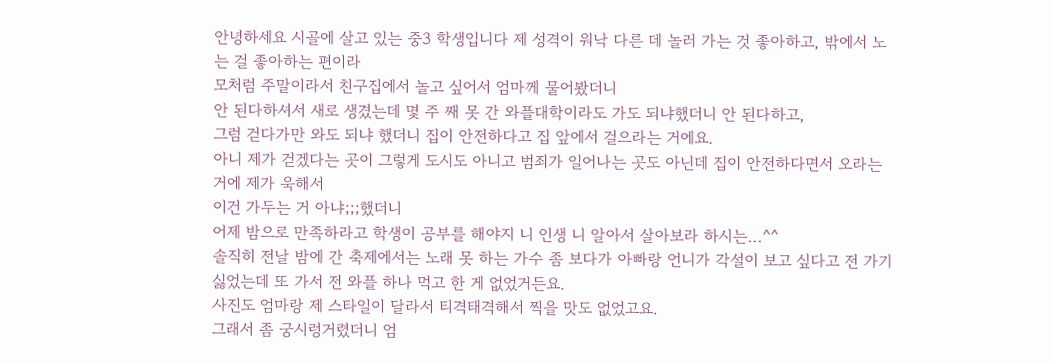안녕하세요 시골에 살고 있는 중3 학생입니다 제 성격이 워낙 다른 데 놀러 가는 것 좋아하고, 밖에서 노는 걸 좋아하는 편이라
모처럼 주말이라서 친구집에서 놀고 싶어서 엄마께 물어봤더니
안 된다하셔서 새로 생겼는데 몇 주 째 못 간 와플대학이라도 가도 되냐했더니 안 된다하고,
그럼 걷다가만 와도 되냐 했더니 집이 안전하다고 집 앞에서 걸으라는 거에요.
아니 제가 걷겠다는 곳이 그렇게 도시도 아니고 범죄가 일어나는 곳도 아닌데 집이 안전하다면서 오라는 거에 제가 욱해서
이건 가두는 거 아냐;;;했더니
어제 밤으로 만족하라고 학생이 공부를 해야지 니 인생 니 알아서 살아보라 하시는...^^
솔직히 전날 밤에 간 축제에서는 노래 못 하는 가수 좀 보다가 아빠랑 언니가 각설이 보고 싶다고 전 가기 싫었는데 또 가서 전 와플 하나 먹고 한 게 없었거든요.
사진도 엄마랑 제 스타일이 달라서 티격태격해서 찍을 맛도 없었고요.
그래서 좀 궁시렁거렸더니 엄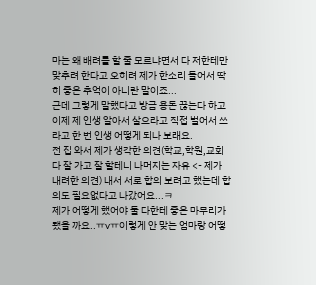마는 왜 배려를 할 줄 모르냐면서 다 저한테만 맞추려 한다고 오히려 제가 한소리 들어서 딱히 좋은 추억이 아니란 말이죠...
근데 그렇게 말했다고 방금 용돈 끊는다 하고 이제 제 인생 알아서 살으라고 직접 벌어서 쓰라고 한 번 인생 어떻게 되나 보래요.
전 집 와서 제가 생각한 의견(학교,학원,교회 다 잘 가고 잘 할테니 나머지는 자유 <- 제가 내려한 의견) 내서 서로 합의 보려고 했는데 합의도 필요없다고 나갔어요...ㅋ
제가 어떻게 했어야 둘 다한테 좋은 마무리가 됐을 까요..ㅠvㅠ이렇게 안 맞는 엄마랑 어떻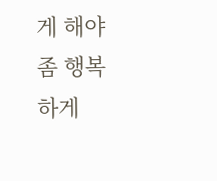게 해야 좀 행복하게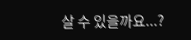살 수 있을까요...?